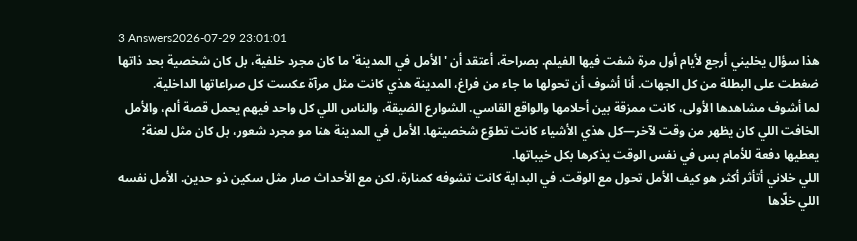3 Answers2026-07-29 23:01:01
هذا سؤال يخليني أرجع لأيام أول مرة شفت فيها الفيلم. بصراحة، أعتقد أن 'الأمل في المدينة' ما كان مجرد خلفية، بل كان شخصية بحد ذاتها ضغطت على البطلة من كل الجهات. أنا أشوف أن تحولها ما جاء من فراغ، المدينة هذي كانت مثل مرآة عكست كل صراعاتها الداخلية.
لما أشوف مشاهدها الأولى، كانت ممزقة بين أحلامها والواقع القاسي. الشوارع الضيقة، والناس اللي كل واحد فيهم يحمل قصة ألم، والأمل الخافت اللي كان يظهر من وقت لآخر—كل هذي الأشياء كانت تطوّع شخصيتها. الأمل في المدينة هنا مو مجرد شعور، بل كان مثل لعنة؛ يعطيها دفعة للأمام بس في نفس الوقت يذكرها بكل خيباتها.
اللي خلاني أتأثر أكثر هو كيف الأمل تحول مع الوقت. في البداية كانت تشوفه كمنارة، لكن مع الأحداث صار مثل سكين ذو حدين. الأمل نفسه اللي خلّاها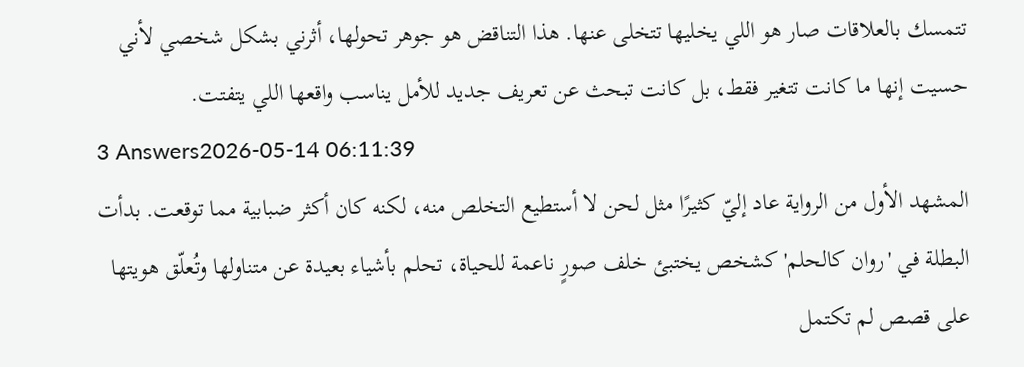تتمسك بالعلاقات صار هو اللي يخليها تتخلى عنها. هذا التناقض هو جوهر تحولها، أثرني بشكل شخصي لأني حسيت إنها ما كانت تتغير فقط، بل كانت تبحث عن تعريف جديد للأمل يناسب واقعها اللي يتفتت.
3 Answers2026-05-14 06:11:39
المشهد الأول من الرواية عاد إليّ كثيرًا مثل لحن لا أستطيع التخلص منه، لكنه كان أكثر ضبابية مما توقعت. بدأت البطلة في 'روان كالحلم' كشخص يختبئ خلف صورٍ ناعمة للحياة، تحلم بأشياء بعيدة عن متناولها وتُعلّق هويتها على قصص لم تكتمل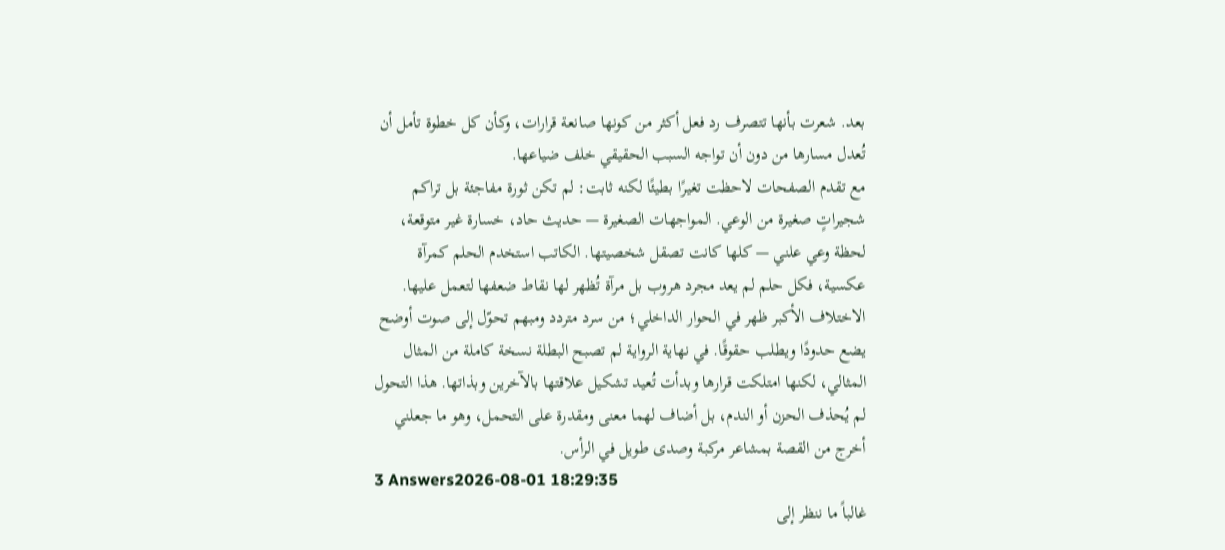بعد. شعرت بأنها تتصرف رد فعل أكثر من كونها صانعة قرارات، وكأن كل خطوة تأمل أن تُعدل مسارها من دون أن تواجه السبب الحقيقي خلف ضياعها.
مع تقدم الصفحات لاحظت تغيرًا بطيئًا لكنه ثابت: لم تكن ثورة مفاجئة بل تراكم شجيراتٍ صغيرة من الوعي. المواجهات الصغيرة — حديث حاد، خسارة غير متوقعة، لحظة وعي علني — كلها كانت تصقل شخصيتها. الكاتب استخدم الحلم كمرآة عكسية، فكل حلم لم يعد مجرد هروب بل مرآة تُظهر لها نقاط ضعفها لتعمل عليها.
الاختلاف الأكبر ظهر في الحوار الداخلي؛ من سرد متردد ومبهم تحوّل إلى صوت أوضح يضع حدودًا ويطلب حقوقًا. في نهاية الرواية لم تصبح البطلة نسخة كاملة من المثال المثالي، لكنها امتلكت قرارها وبدأت تُعيد تشكيل علاقتها بالآخرين وبذاتها. هذا التحول لم يُحذف الحزن أو الندم، بل أضاف لهما معنى ومقدرة على التحمل، وهو ما جعلني أخرج من القصة بمشاعر مركبة وصدى طويل في الرأس.
3 Answers2026-08-01 18:29:35
غالباً ما ننظر إلى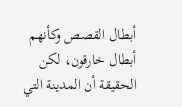أبطال القصص وكأنهم أبطال خارقون، لكن الحقيقة أن المدينة التي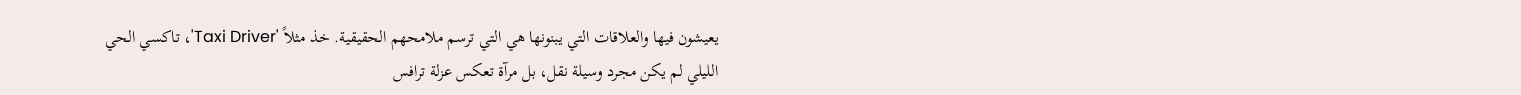يعيشون فيها والعلاقات التي يبنونها هي التي ترسم ملامحهم الحقيقية. خذ مثلاً 'Taxi Driver'، تاكسي الحي الليلي لم يكن مجرد وسيلة نقل، بل مرآة تعكس عزلة ترافس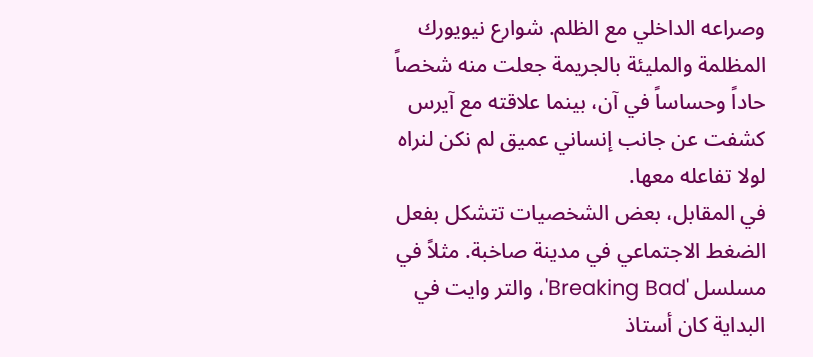وصراعه الداخلي مع الظلم. شوارع نيويورك المظلمة والمليئة بالجريمة جعلت منه شخصاً حاداً وحساساً في آن، بينما علاقته مع آيرس كشفت عن جانب إنساني عميق لم نكن لنراه لولا تفاعله معها.
في المقابل، بعض الشخصيات تتشكل بفعل الضغط الاجتماعي في مدينة صاخبة. مثلاً في مسلسل 'Breaking Bad'، والتر وايت في البداية كان أستاذ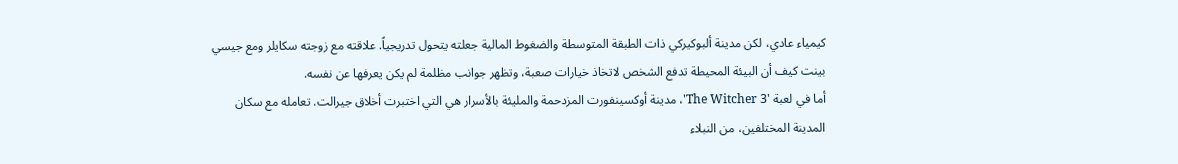كيمياء عادي، لكن مدينة ألبوكيركي ذات الطبقة المتوسطة والضغوط المالية جعلته يتحول تدريجياً. علاقته مع زوجته سكايلر ومع جيسي بينت كيف أن البيئة المحيطة تدفع الشخص لاتخاذ خيارات صعبة، وتظهر جوانب مظلمة لم يكن يعرفها عن نفسه.
أما في لعبة 'The Witcher 3'، مدينة أوكسينفورت المزدحمة والمليئة بالأسرار هي التي اختبرت أخلاق جيرالت. تعامله مع سكان المدينة المختلفين، من النبلاء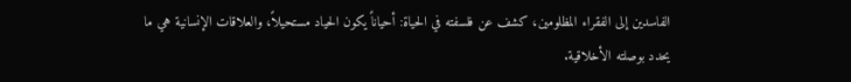الفاسدين إلى الفقراء المظلومين، كشف عن فلسفته في الحياة: أحياناً يكون الحياد مستحيلاً، والعلاقات الإنسانية هي ما يحدد بوصلته الأخلاقية.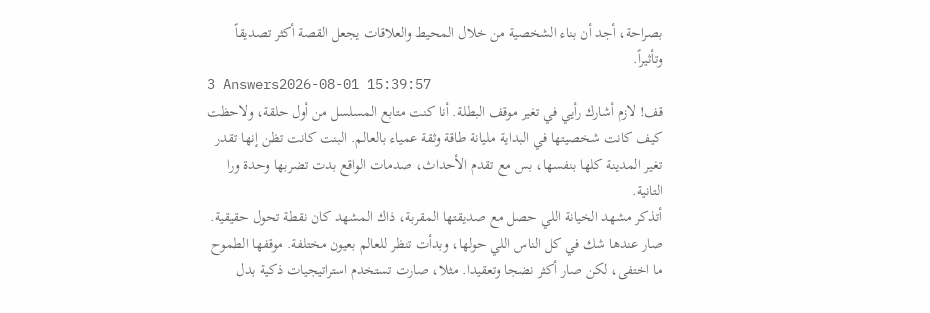بصراحة، أجد أن بناء الشخصية من خلال المحيط والعلاقات يجعل القصة أكثر تصديقاً وتأثيراً.
3 Answers2026-08-01 15:39:57
قف! لازم أشارك رأيي في تغير موقف البطلة. أنا كنت متابع المسلسل من أول حلقة، ولاحظت كيف كانت شخصيتها في البداية مليانة طاقة وثقة عمياء بالعالم. البنت كانت تظن إنها تقدر تغير المدينة كلها بنفسها، بس مع تقدم الأحداث، صدمات الواقع بدت تضربها وحدة ورا التانية.
أتذكر مشهد الخيانة اللي حصل مع صديقتها المقربة، ذاك المشهد كان نقطة تحول حقيقية. صار عندها شك في كل الناس اللي حولها، وبدأت تنظر للعالم بعيون مختلفة. موقفها الطموح ما اختفى، لكن صار أكثر نضجا وتعقيدا. مثلا، صارت تستخدم استراتيجيات ذكية بدل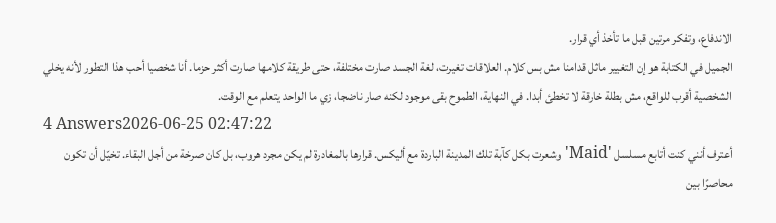الاندفاع، وتفكر مرتين قبل ما تأخذ أي قرار.
الجميل في الكتابة هو إن التغيير ماثل قدامنا مش بس كلام. العلاقات تغيرت، لغة الجسد صارت مختلفة، حتى طريقة كلامها صارت أكثر حزما. أنا شخصيا أحب هذا التطور لأنه يخلي الشخصية أقرب للواقع، مش بطلة خارقة لا تخطئ أبدا. في النهاية، الطموح بقى موجود لكنه صار ناضجا، زي ما الواحد يتعلم مع الوقت.
4 Answers2026-06-25 02:47:22
أعترف أنني كنت أتابع مسلسل 'Maid' وشعرت بكل كآبة تلك المدينة الباردة مع أليكس. قرارها بالمغادرة لم يكن مجرد هروب، بل كان صرخة من أجل البقاء. تخيّل أن تكون محاصرًا بين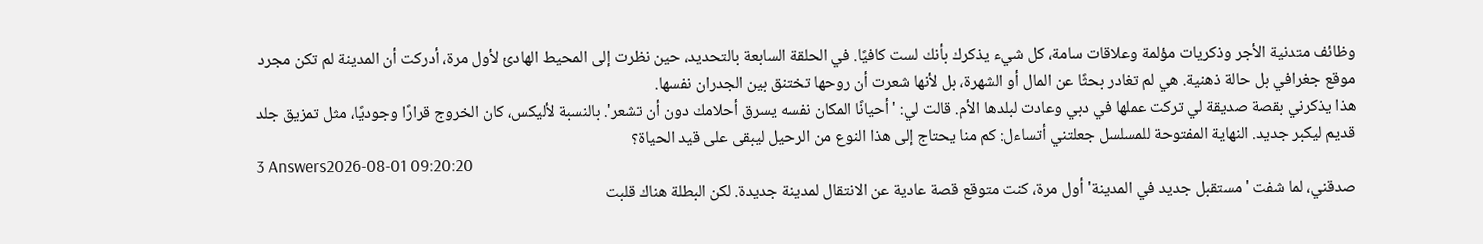وظائف متدنية الأجر وذكريات مؤلمة وعلاقات سامة، كل شيء يذكرك بأنك لست كافيًا. في الحلقة السابعة بالتحديد، حين نظرت إلى المحيط الهادئ لأول مرة، أدركت أن المدينة لم تكن مجرد موقع جغرافي بل حالة ذهنية. هي لم تغادر بحثًا عن المال أو الشهرة، بل لأنها شعرت أن روحها تختنق بين الجدران نفسها.
هذا يذكرني بقصة صديقة لي تركت عملها في دبي وعادت لبلدها الأم. قالت لي: 'أحيانًا المكان نفسه يسرق أحلامك دون أن تشعر'. بالنسبة لأليكس، كان الخروج قرارًا وجوديًا، مثل تمزيق جلد قديم ليكبر جديد. النهاية المفتوحة للمسلسل جعلتني أتساءل: كم منا يحتاج إلى هذا النوع من الرحيل ليبقى على قيد الحياة؟
3 Answers2026-08-01 09:20:20
صدقني، لما شفت 'مستقبل جديد في المدينة' أول مرة، كنت متوقع قصة عادية عن الانتقال لمدينة جديدة. لكن البطلة هناك قلبت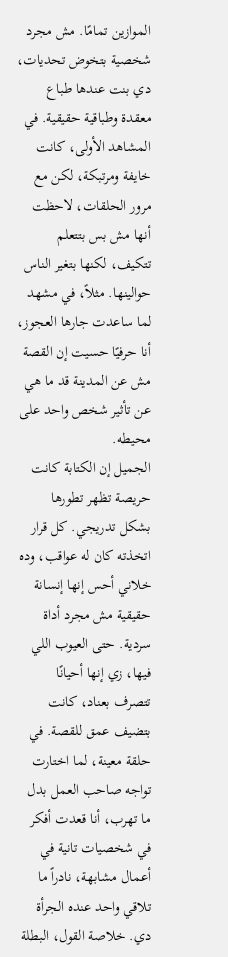الموازين تمامًا. مش مجرد شخصية بتخوض تحديات، دي بنت عندها طباع معقدة وطباقية حقيقية. في المشاهد الأولى، كانت خايفة ومرتبكة، لكن مع مرور الحلقات، لاحظت أنها مش بس بتتعلم تتكيف، لكنها بتغير الناس حوالينها. مثلاً، في مشهد لما ساعدت جارها العجوز، أنا حرفيًا حسيت إن القصة مش عن المدينة قد ما هي عن تأثير شخص واحد على محيطه.
الجميل إن الكتابة كانت حريصة تظهر تطورها بشكل تدريجي. كل قرار اتخذته كان له عواقب، وده خلاني أحس إنها إنسانة حقيقية مش مجرد أداة سردية. حتى العيوب اللي فيها، زي إنها أحيانًا تتصرف بعناد، كانت بتضيف عمق للقصة. في حلقة معينة، لما اختارت تواجه صاحب العمل بدل ما تهرب، أنا قعدت أفكر في شخصيات تانية في أعمال مشابهة، نادراً ما تلاقي واحد عنده الجرأة دي. خلاصة القول، البطلة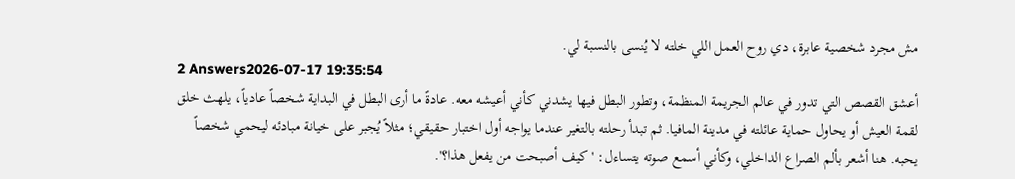مش مجرد شخصية عابرة، دي روح العمل اللي خلته لا يُنسى بالنسبة لي.
2 Answers2026-07-17 19:35:54
أعشق القصص التي تدور في عالم الجريمة المنظمة، وتطور البطل فيها يشدني كأني أعيشه معه. عادةً ما أرى البطل في البداية شخصاً عادياً، يلهث خلق لقمة العيش أو يحاول حماية عائلته في مدينة المافيا. ثم تبدأ رحلته بالتغير عندما يواجه أول اختبار حقيقي؛ مثلاً يُجبر على خيانة مبادئه ليحمي شخصاً يحبه. هنا أشعر بألم الصراع الداخلي، وكأني أسمع صوته يتساءل: 'كيف أصبحت من يفعل هذا؟'.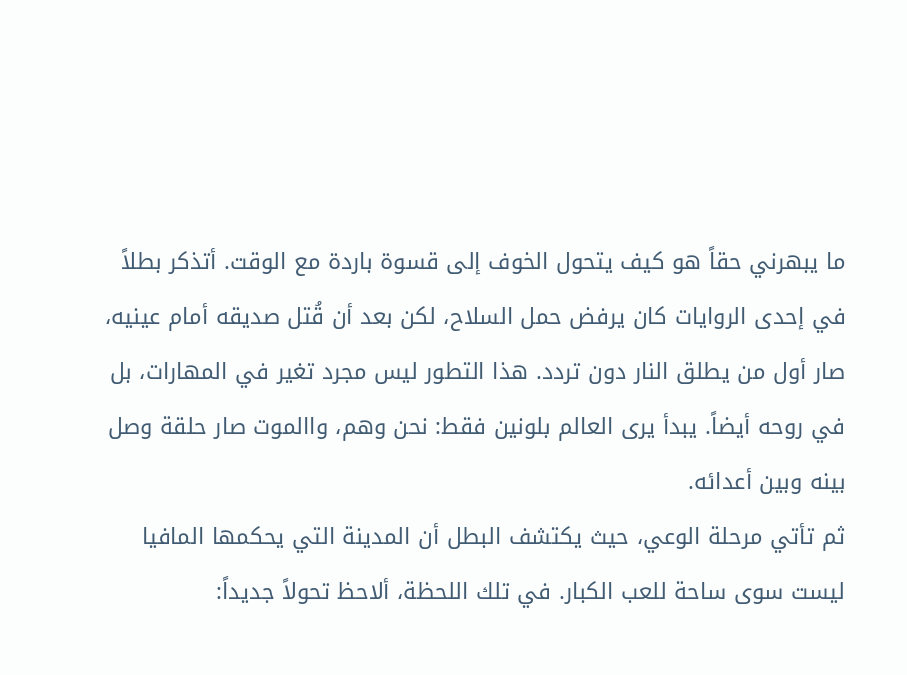ما يبهرني حقاً هو كيف يتحول الخوف إلى قسوة باردة مع الوقت. أتذكر بطلاً في إحدى الروايات كان يرفض حمل السلاح، لكن بعد أن قُتل صديقه أمام عينيه، صار أول من يطلق النار دون تردد. هذا التطور ليس مجرد تغير في المهارات، بل في روحه أيضاً. يبدأ يرى العالم بلونين فقط: نحن وهم، واالموت صار حلقة وصل بينه وبين أعدائه.
ثم تأتي مرحلة الوعي، حيث يكتشف البطل أن المدينة التي يحكمها المافيا ليست سوى ساحة للعب الكبار. في تلك اللحظة، ألاحظ تحولاً جديداً: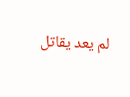لم يعد يقاتل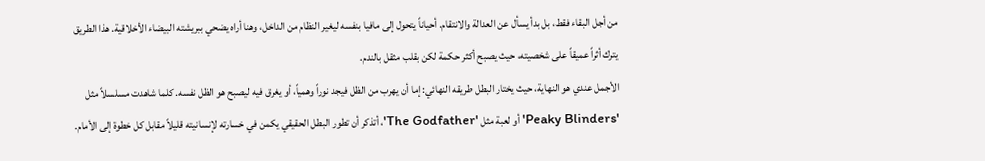من أجل البقاء فقط، بل بدأ يسأل عن العدالة والانتقام. أحياناً يتحول إلى مافيا بنفسه ليغير النظام من الداخل، وهنا أراه يضحي ببريشته البيضاء الأخلاقية. هذا الطريق يترك أثراً عميقاً على شخصيته، حيث يصبح أكثر حكمة لكن بقلب مثقل بالندم.
الأجمل عندي هو النهاية، حيث يختار البطل طريقه النهائي: إما أن يهرب من الظل فيجد نوراً وهمياً، أو يغرق فيه ليصبح هو الظل نفسه. كلما شاهدت مسلسلاً مثل 'Peaky Blinders' أو لعبة مثل 'The Godfather'، أتذكر أن تطور البطل الحقيقي يكمن في خسارته لإنسانيته قليلاً مقابل كل خطوة إلى الأمام.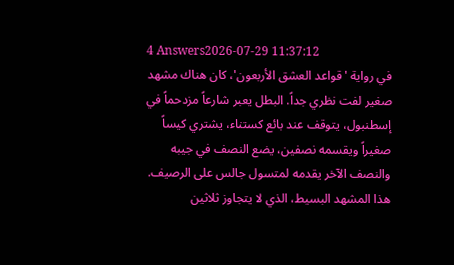4 Answers2026-07-29 11:37:12
في رواية 'قواعد العشق الأربعون'، كان هناك مشهد صغير لفت نظري جداً. البطل يعبر شارعاً مزدحماً في إسطنبول، يتوقف عند بائع كستناء، يشتري كيساً صغيراً ويقسمه نصفين، يضع النصف في جيبه والنصف الآخر يقدمه لمتسول جالس على الرصيف. هذا المشهد البسيط، الذي لا يتجاوز ثلاثين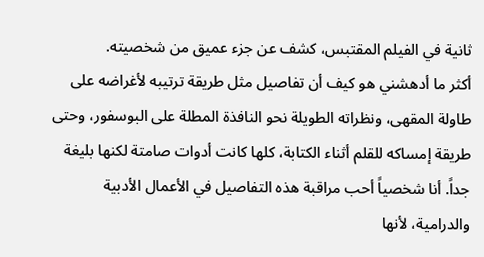ثانية في الفيلم المقتبس، كشف عن جزء عميق من شخصيته.
أكثر ما أدهشني هو كيف أن تفاصيل مثل طريقة ترتيبه لأغراضه على طاولة المقهى، ونظراته الطويلة نحو النافذة المطلة على البوسفور، وحتى طريقة إمساكه للقلم أثناء الكتابة، كلها كانت أدوات صامتة لكنها بليغة جداً. أنا شخصياً أحب مراقبة هذه التفاصيل في الأعمال الأدبية والدرامية، لأنها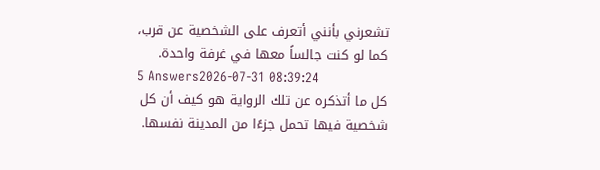تشعرني بأنني أتعرف على الشخصية عن قرب، كما لو كنت جالساً معها في غرفة واحدة.
5 Answers2026-07-31 08:39:24
كل ما أتذكره عن تلك الرواية هو كيف أن كل شخصية فيها تحمل جزءًا من المدينة نفسها.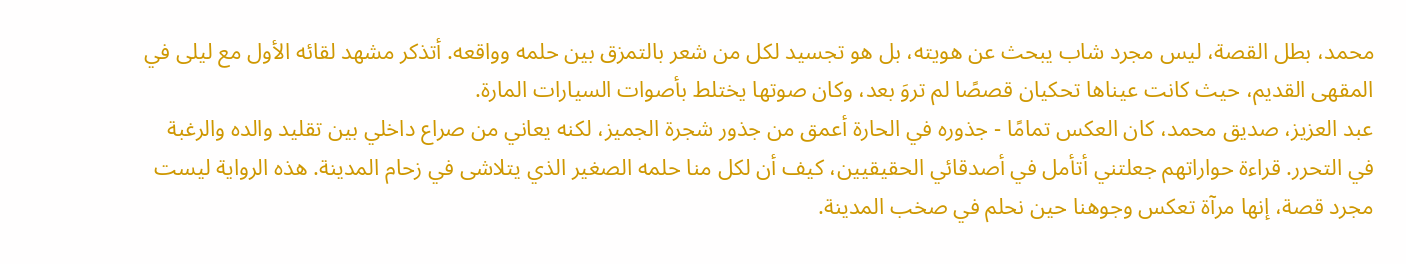محمد، بطل القصة، ليس مجرد شاب يبحث عن هويته، بل هو تجسيد لكل من شعر بالتمزق بين حلمه وواقعه. أتذكر مشهد لقائه الأول مع ليلى في المقهى القديم، حيث كانت عيناها تحكيان قصصًا لم تروَ بعد، وكان صوتها يختلط بأصوات السيارات المارة.
عبد العزيز، صديق محمد، كان العكس تمامًا - جذوره في الحارة أعمق من جذور شجرة الجميز، لكنه يعاني من صراع داخلي بين تقليد والده والرغبة في التحرر. قراءة حواراتهم جعلتني أتأمل في أصدقائي الحقيقيين، كيف أن لكل منا حلمه الصغير الذي يتلاشى في زحام المدينة. هذه الرواية ليست مجرد قصة، إنها مرآة تعكس وجوهنا حين نحلم في صخب المدينة.